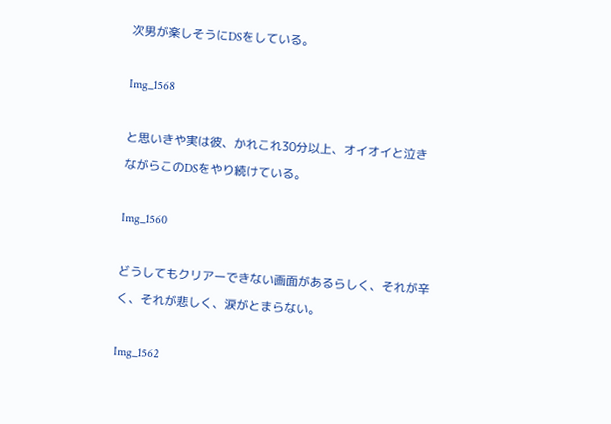次男が楽しそうにDSをしている。

Img_1568

と思いきや実は彼、かれこれ30分以上、オイオイと泣きながらこのDSをやり続けている。

Img_1560

どうしてもクリアーできない画面があるらしく、それが辛く、それが悲しく、涙がとまらない。

Img_1562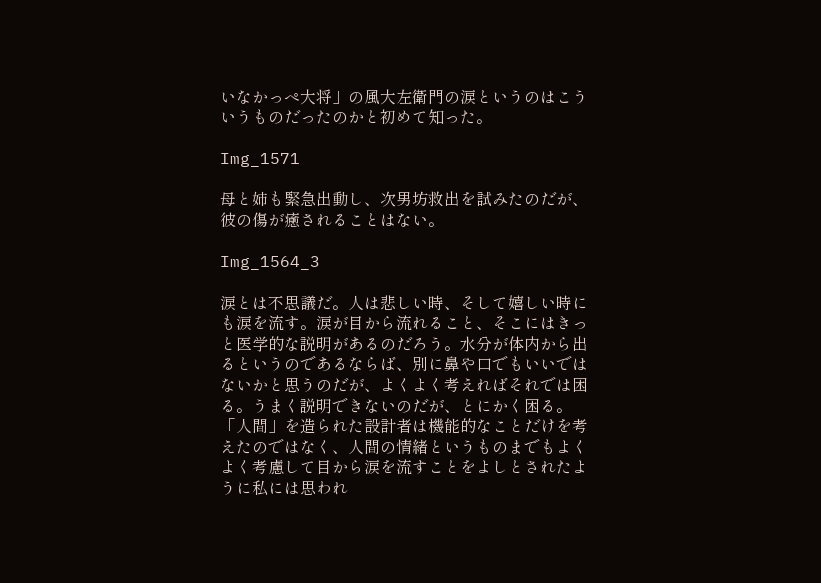いなかっぺ大将」の風大左衛門の涙というのはこういうものだったのかと初めて知った。

Img_1571

母と姉も緊急出動し、次男坊救出を試みたのだが、彼の傷が癒されることはない。

Img_1564_3

涙とは不思議だ。人は悲しい時、そして嬉しい時にも涙を流す。涙が目から流れること、そこにはきっと医学的な説明があるのだろう。水分が体内から出るというのであるならば、別に鼻や口でもいいではないかと思うのだが、よくよく考えればそれでは困る。うまく説明できないのだが、とにかく困る。「人間」を造られた設計者は機能的なことだけを考えたのではなく、人間の情緒というものまでもよくよく考慮して目から涙を流すことをよしとされたように私には思われ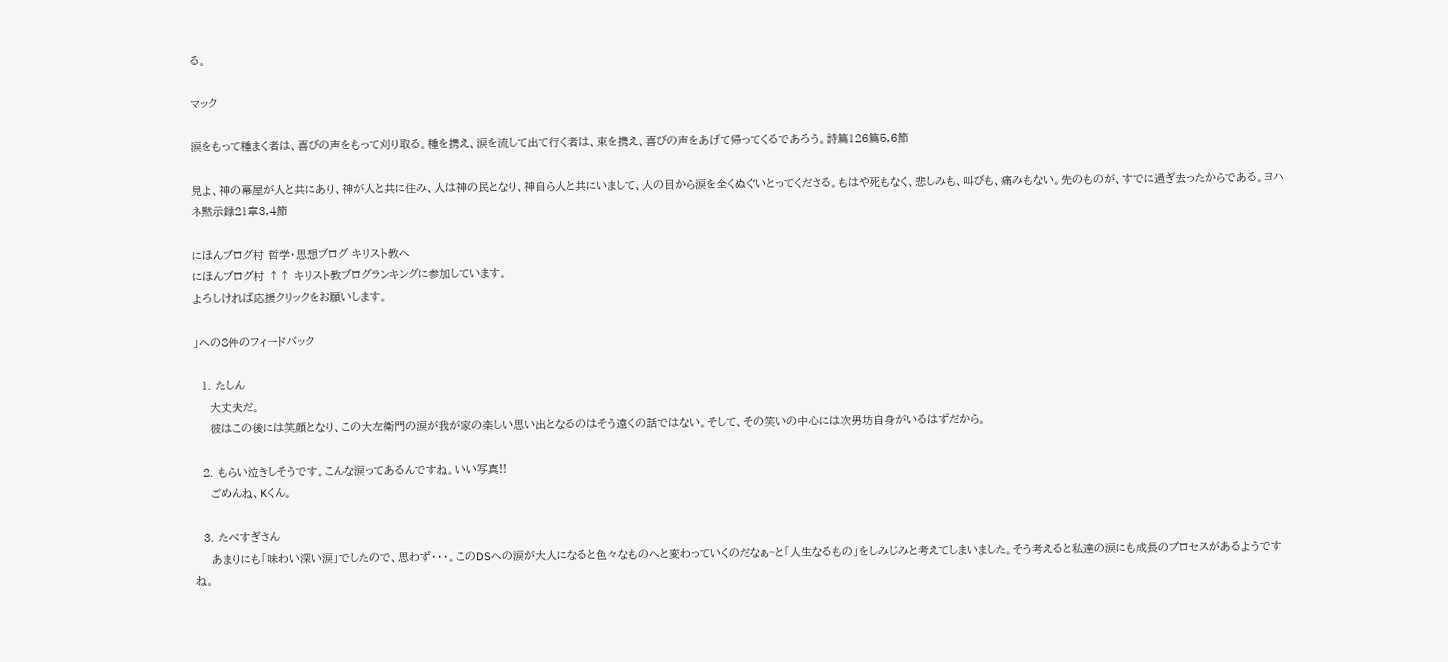る。

マック

涙をもって種まく者は、喜びの声をもって刈り取る。種を携え、涙を流して出て行く者は、束を携え、喜びの声をあげて帰ってくるであろう。詩篇126篇5,6節

見よ、神の幕屋が人と共にあり、神が人と共に住み、人は神の民となり、神自ら人と共にいまして、人の目から涙を全くぬぐいとってくださる。もはや死もなく、悲しみも、叫びも、痛みもない。先のものが、すでに過ぎ去ったからである。ヨハネ黙示録21章3,4節

にほんブログ村 哲学・思想ブログ キリスト教へ
にほんブログ村 ↑↑ キリスト教ブログランキングに参加しています。
よろしければ応援クリックをお願いします。

」への8件のフィードバック

  1. たしん
    大丈夫だ。
    彼はこの後には笑顔となり、この大左衛門の涙が我が家の楽しい思い出となるのはそう遠くの話ではない。そして、その笑いの中心には次男坊自身がいるはずだから。

  2. もらい泣きしそうです。こんな涙ってあるんですね。いい写真!!
    ごめんね、Kくん。

  3. たべすぎさん
    あまりにも「味わい深い涙」でしたので、思わず・・・。このDSへの涙が大人になると色々なものへと変わっていくのだなぁ~と「人生なるもの」をしみじみと考えてしまいました。そう考えると私達の涙にも成長のプロセスがあるようですね。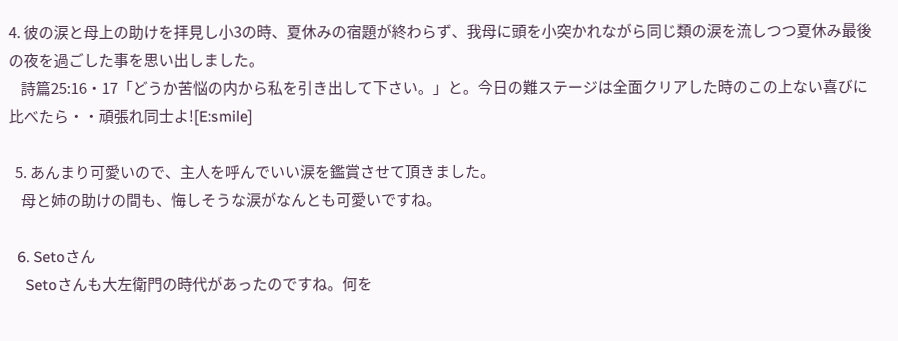4. 彼の涙と母上の助けを拝見し小3の時、夏休みの宿題が終わらず、我母に頭を小突かれながら同じ類の涙を流しつつ夏休み最後の夜を過ごした事を思い出しました。
    詩篇25:16・17「どうか苦悩の内から私を引き出して下さい。」と。今日の難ステージは全面クリアした時のこの上ない喜びに比べたら・・頑張れ同士よ![E:smile]

  5. あんまり可愛いので、主人を呼んでいい涙を鑑賞させて頂きました。
    母と姉の助けの間も、悔しそうな涙がなんとも可愛いですね。

  6. Setoさん
    Setoさんも大左衛門の時代があったのですね。何を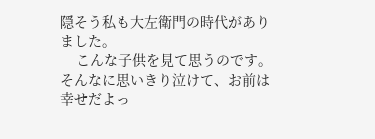隠そう私も大左衛門の時代がありました。
    こんな子供を見て思うのです。そんなに思いきり泣けて、お前は幸せだよっ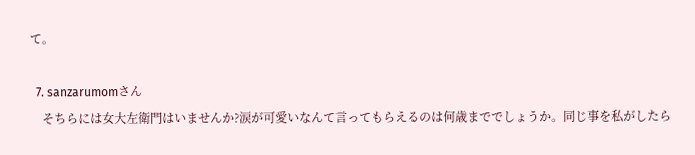て。

  7. sanzarumomさん
    そちらには女大左衛門はいませんか?涙が可愛いなんて言ってもらえるのは何歳まででしょうか。同じ事を私がしたら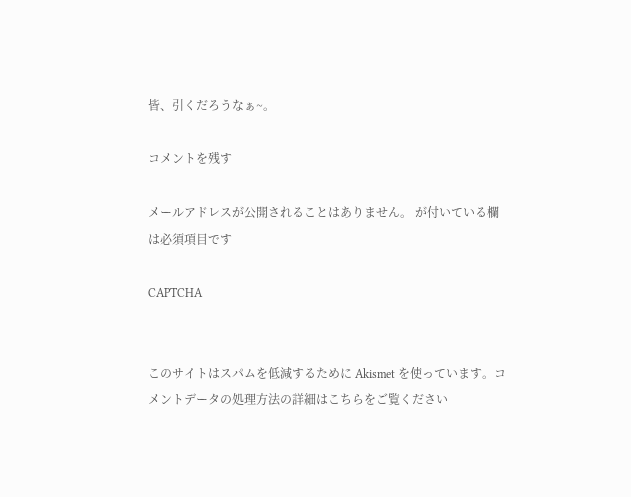皆、引くだろうなぁ~。

コメントを残す

メールアドレスが公開されることはありません。 が付いている欄は必須項目です

CAPTCHA


このサイトはスパムを低減するために Akismet を使っています。コメントデータの処理方法の詳細はこちらをご覧ください